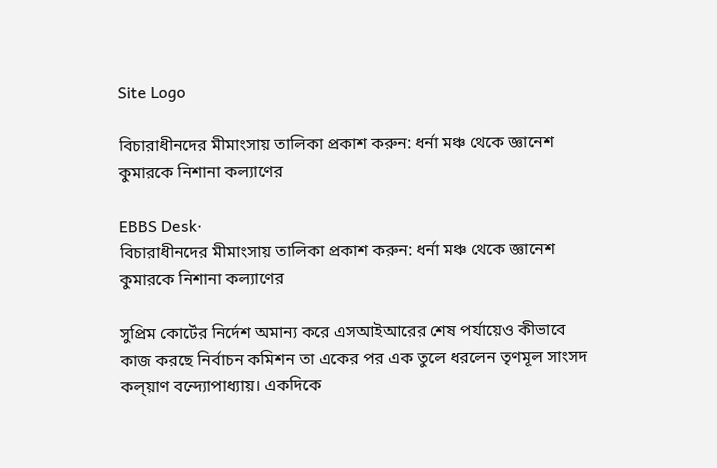Site Logo

বিচারাধীনদের মীমাংসায় তালিকা প্রকাশ করুন: ধর্না মঞ্চ থেকে জ্ঞানেশ কুমারকে নিশানা কল্যাণের

EBBS Desk·
বিচারাধীনদের মীমাংসায় তালিকা প্রকাশ করুন: ধর্না মঞ্চ থেকে জ্ঞানেশ কুমারকে নিশানা কল্যাণের

সুপ্রিম কোর্টের নির্দেশ অমান্য করে এসআইআরের শেষ পর্যায়েও কীভাবে কাজ করছে নির্বাচন কমিশন তা একের পর এক তুলে ধরলেন তৃণমূল সাংসদ কল্য়াণ বন্দ্যোপাধ্যায়। একদিকে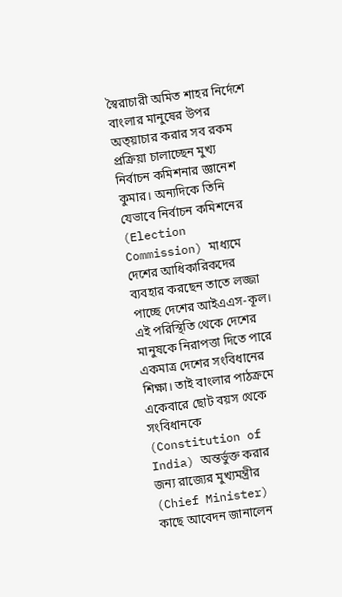স্বৈরাচারী অমিত শাহর নির্দেশে বাংলার মানুষের উপর অত্য়াচার করার সব রকম প্রক্রিয়া চালাচ্ছেন মুখ্য নির্বাচন কমিশনার জ্ঞানেশ কুমার। অন্যদিকে তিনি যেভাবে নির্বাচন কমিশনের (Election Commission) মাধ্যমে দেশের আধিকারিকদের ব্যবহার করছেন তাতে লজ্জা পাচ্ছে দেশের আইএএস-কূল। এই পরিস্থিতি থেকে দেশের মানুষকে নিরাপত্তা দিতে পারে একমাত্র দেশের সংবিধানের শিক্ষা। তাই বাংলার পাঠক্রমে একেবারে ছোট বয়স থেকে সংবিধানকে (Constitution of India) অন্তর্ভুক্ত করার জন্য রাজ্যের মুখ্যমন্ত্রীর (Chief Minister) কাছে আবেদন জানালেন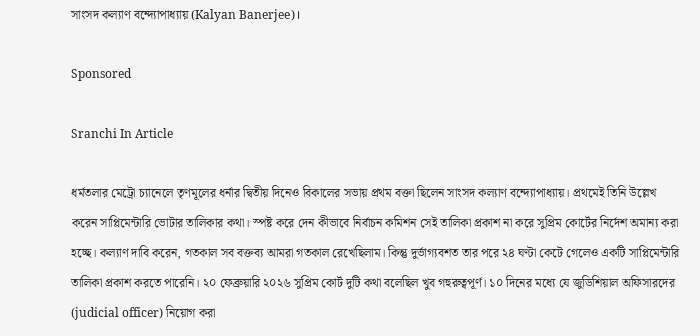সাংসদ কল্যাণ বন্দ্যোপাধ্যায় (Kalyan Banerjee)।

Sponsored

Sranchi In Article

ধর্মতলার মেট্রো চ্যানেলে তৃণমূলের ধর্নার দ্বিতীয় দিনেও বিকালের সভায় প্রথম বক্তা ছিলেন সাংসদ কল্যাণ বন্দ্যোপাধ্যায়। প্রথমেই তিনি উল্লেখ করেন সাপ্লিমেন্টারি ভোটার তালিকার কথা। স্পষ্ট করে দেন কীভাবে নির্বাচন কমিশন সেই তালিকা প্রকাশ না করে সুপ্রিম কোর্টের নির্দেশ অমান্য করা হচ্ছে। কল্যাণ দাবি করেন, গতকাল সব বক্তব্য আমরা গতকাল রেখেছিলাম। কিন্তু দুর্ভাগ্যবশত তার পরে ২৪ ঘণ্টা কেটে গেলেও একটি সাপ্লিমেন্টারি তালিকা প্রকাশ করতে পারেনি। ২০ ফেব্রুয়ারি ২০২৬ সুপ্রিম কোর্ট দুটি কথা বলেছিল খুব গহুরুত্বপূর্ণ। ১০ দিনের মধ্যে যে জুডিশিয়াল অফিসারদের (judicial officer) নিয়োগ করা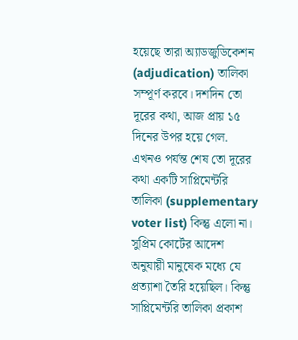হয়েছে তারা অ্যাডজুডিকেশন (adjudication) তালিকা সম্পূর্ণ করবে। দশদিন তো দূরের কথা, আজ প্রায় ১৫ দিনের উপর হয়ে গেল. এখনও পর্যন্ত শেষ তো দূরের কথা একটি সাপ্লিমেন্টরি তালিকা (supplementary voter list) কিন্তু এলো না। সুপ্রিম কোর্টের আদেশ অনুযায়ী মানুষেক মধ্যে যে প্রত্যাশা তৈরি হয়েছিল। কিন্তু সাপ্লিমেন্টরি তালিকা প্রকাশ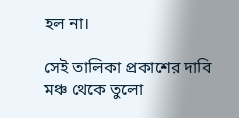হল না।

সেই তালিকা প্রকাশের দাবি মঞ্চ থেকে তুলো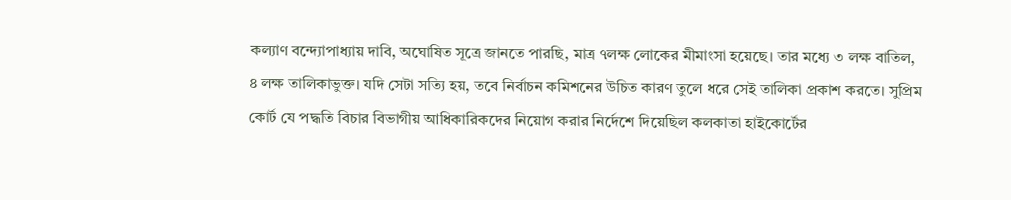কল্যাণ বন্দ্যোপাধ্যায় দাবি, অঘোষিত সূত্রে জানতে পারছি, মাত্র ৭লক্ষ লোকের মীমাংসা হয়েছে। তার মধ্যে ৩ লক্ষ বাতিল, ৪ লক্ষ তালিকাভুক্ত। যদি সেটা সত্যি হয়, তবে নির্বাচন কমিশনের উচিত কারণ তুলে ধরে সেই তালিকা প্রকাশ করতে। সুপ্রিম কোর্ট যে পদ্ধতি বিচার বিভাগীয় আধিকারিকদের নিয়োগ করার নির্দেশে দিয়েছিল কলকাতা হাইকোর্টের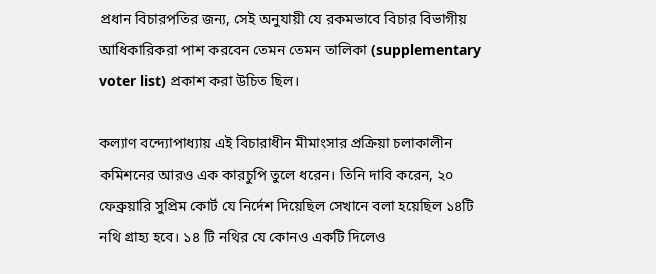প্রধান বিচারপতির জন্য, সেই অনুযায়ী যে রকমভাবে বিচার বিভাগীয় আধিকারিকরা পাশ করবেন তেমন তেমন তালিকা (supplementary voter list) প্রকাশ করা উচিত ছিল।

কল্যাণ বন্দ্যোপাধ্যায় এই বিচারাধীন মীমাংসার প্রক্রিয়া চলাকালীন কমিশনের আরও এক কারচুপি তুলে ধরেন। তিনি দাবি করেন, ২০ ফেব্রুয়ারি সুপ্রিম কোর্ট যে নির্দেশ দিয়েছিল সেখানে বলা হয়েছিল ১৪টি নথি গ্রাহ্য হবে। ১৪ টি নথির যে কোনও একটি দিলেও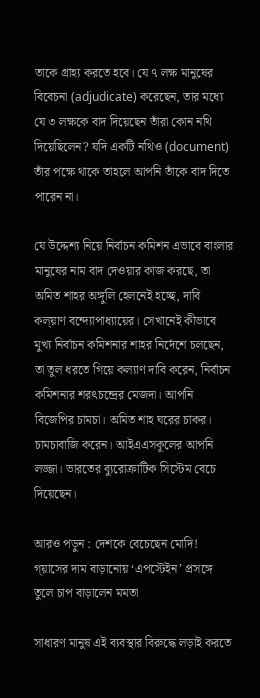তাকে গ্রাহ্য করতে হবে। যে ৭ লক্ষ মানুষের বিবেচনা (adjudicate) করেছেন, তার মধ্যে যে ৩ লক্ষকে বাদ দিয়েছেন তাঁরা কোন নথি দিয়েছিলেন? যদি একটি নথিও (document) তাঁর পক্ষে থাকে তাহলে আপনি তাঁকে বাদ দিতে পারেন না।

যে উদ্দেশ্য নিয়ে নির্বাচন কমিশন এভাবে বাংলার মানুষের নাম বাদ দেওয়ার কাজ করছে, তা অমিত শাহর অঙ্গুলি হেলনেই হচ্ছে, দাবি কল্য়াণ বন্দ্যোপাধ্যায়ের। সেখানেই কীভাবে মুখ্য নির্বাচন কমিশনার শাহর নির্দেশে চলছেন, তা তুল ধরতে গিয়ে কল্যাণ দাবি করেন, নির্বাচন কমিশনার শরৎচন্দ্রের মেজদা। আপনি বিজেপির চামচা। অমিত শাহ ঘরের চাকর। চামচাবাজি করেন। আইএএসকূলের আপনি লজ্জা। ভারতের ব্যুরোক্রাটিক সিস্টেম বেচে দিয়েছেন।

আরও পড়ুন : দেশকে বেচেছেন মোদি! গ্য়াসের দাম বাড়ানোয় ‘এপস্টেইন’ প্রসঙ্গে তুলে চাপ বাড়ালেন মমতা

সাধারণ মানুষ এই ব্যবস্থার বিরুদ্ধে লড়াই করতে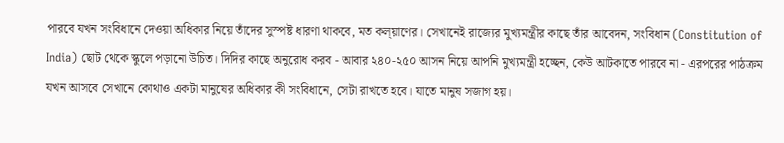পারবে যখন সংবিধানে দেওয়া অধিকার নিয়ে তাঁদের সুস্পষ্ট ধারণা থাকবে, মত কল্য়াণের। সেখানেই রাজ্যের মুখ্যমন্ত্রীর কাছে তাঁর আবেদন, সংবিধান (Constitution of India) ছোট থেকে স্কুলে পড়ানো উচিত। দিদির কাছে অনুরোধ করব - আবার ২৪০-২৫০ আসন নিয়ে আপনি মুখ্যমন্ত্রী হচ্ছেন, কেউ আটকাতে পারবে না - এরপরের পাঠক্রম যখন আসবে সেখানে কোথাও একটা মানুষের অধিকার কী সংবিধানে, সেটা রাখতে হবে। যাতে মানুষ সজাগ হয়।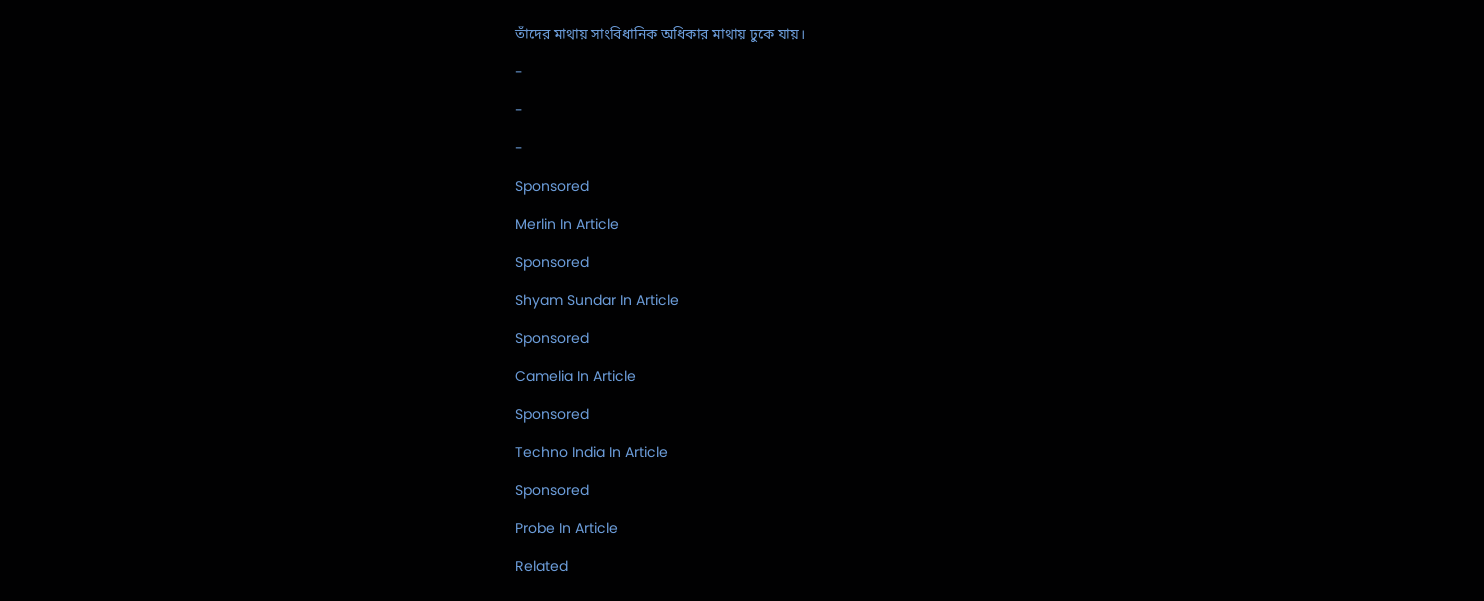তাঁদের মাথায় সাংবিধানিক অধিকার মাথায় ঢুকে যায়।

-

-

-

Sponsored

Merlin In Article

Sponsored

Shyam Sundar In Article

Sponsored

Camelia In Article

Sponsored

Techno India In Article

Sponsored

Probe In Article

Related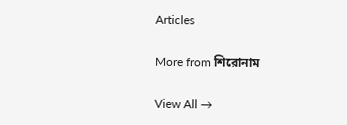Articles

More from শিরোনাম

View All →